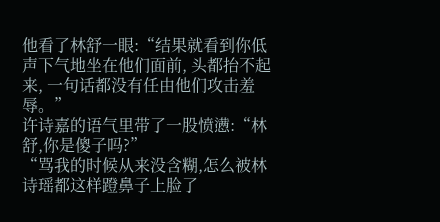他看了林舒一眼:“结果就看到你低声下气地坐在他们面前, 头都抬不起来, 一句话都没有任由他们攻击羞辱。”
许诗嘉的语气里带了一股愤懑:“林舒,你是傻子吗?”
“骂我的时候从来没含糊,怎么被林诗瑶都这样蹬鼻子上脸了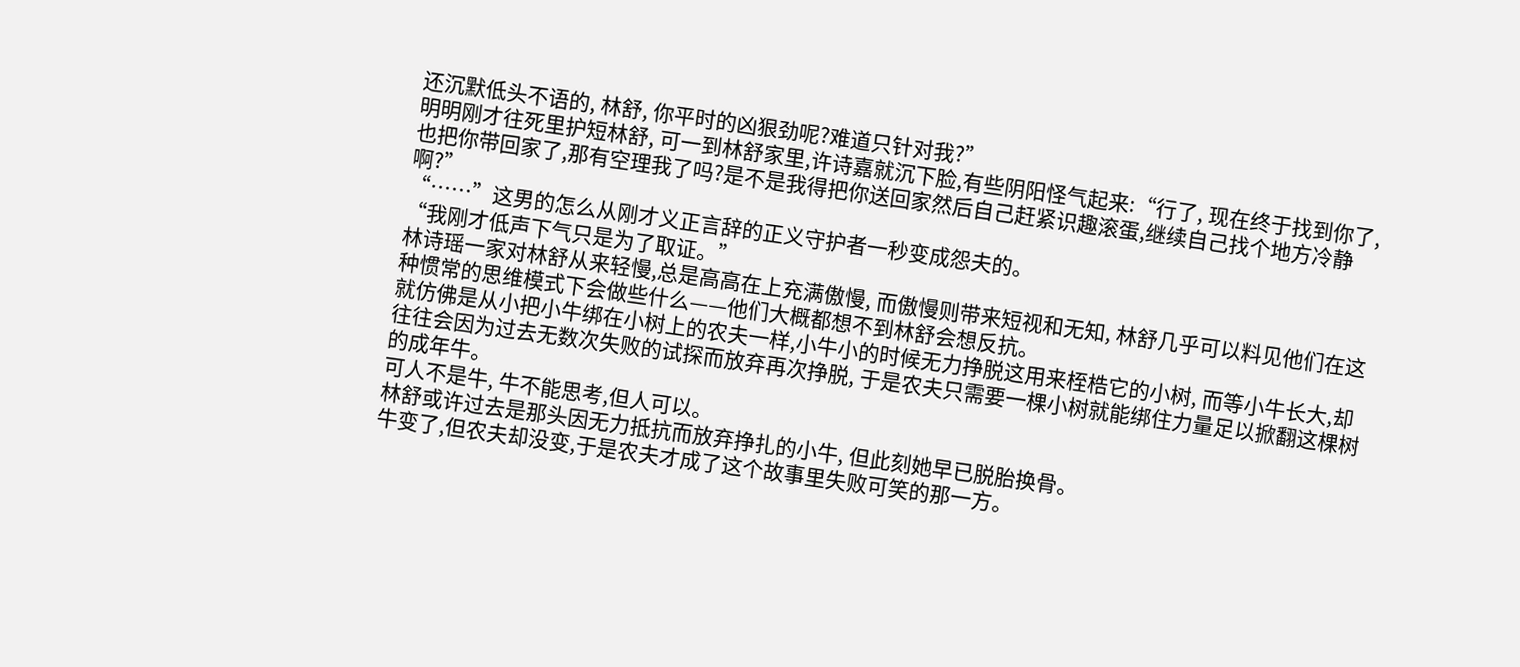还沉默低头不语的, 林舒, 你平时的凶狠劲呢?难道只针对我?”
明明刚才往死里护短林舒, 可一到林舒家里,许诗嘉就沉下脸,有些阴阳怪气起来:“行了, 现在终于找到你了,也把你带回家了,那有空理我了吗?是不是我得把你送回家然后自己赶紧识趣滚蛋,继续自己找个地方冷静啊?”
“……”这男的怎么从刚才义正言辞的正义守护者一秒变成怨夫的。
“我刚才低声下气只是为了取证。”
林诗瑶一家对林舒从来轻慢,总是高高在上充满傲慢, 而傲慢则带来短视和无知, 林舒几乎可以料见他们在这种惯常的思维模式下会做些什么——他们大概都想不到林舒会想反抗。
就仿佛是从小把小牛绑在小树上的农夫一样,小牛小的时候无力挣脱这用来桎梏它的小树, 而等小牛长大,却往往会因为过去无数次失败的试探而放弃再次挣脱, 于是农夫只需要一棵小树就能绑住力量足以掀翻这棵树的成年牛。
可人不是牛, 牛不能思考,但人可以。
林舒或许过去是那头因无力抵抗而放弃挣扎的小牛, 但此刻她早已脱胎换骨。
牛变了,但农夫却没变,于是农夫才成了这个故事里失败可笑的那一方。